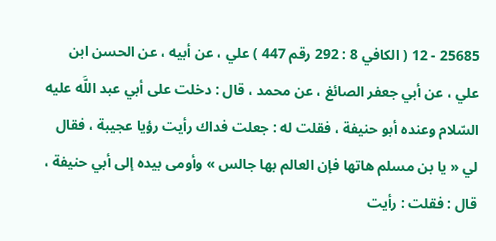25685 - 12 ( الكافي 8 : 292 رقم 447 ) علي ، عن أبيه ، عن الحسن ابن علي ، عن أبي جعفر الصائغ ، عن محمد ، قال : دخلت على أبي عبد اللَّه عليه السّلام وعنده أبو حنيفة ، فقلت له : جعلت فداك رأيت رؤيا عجيبة ، فقال لي « يا بن مسلم هاتها فإن العالم بها جالس » وأومى بيده إلى أبي حنيفة ، قال : فقلت : رأيت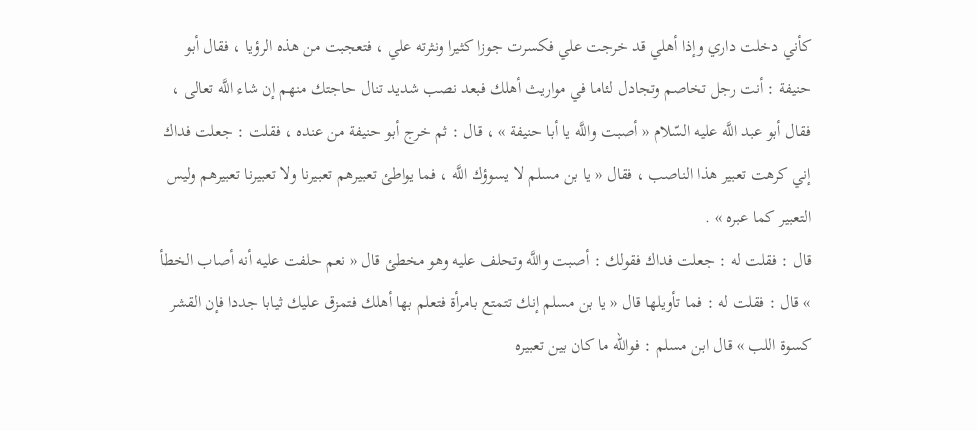كأني دخلت داري وإذا أهلي قد خرجت علي فكسرت جوزا كثيرا ونثرته علي ، فتعجبت من هذه الرؤيا ، فقال أبو حنيفة : أنت رجل تخاصم وتجادل لئاما في مواريث أهلك فبعد نصب شديد تنال حاجتك منهم إن شاء اللَّه تعالى ، فقال أبو عبد اللَّه عليه السّلام « أصبت واللَّه يا أبا حنيفة » ، قال : ثم خرج أبو حنيفة من عنده ، فقلت : جعلت فداك إني كرهت تعبير هذا الناصب ، فقال « يا بن مسلم لا يسوؤك اللَّه ، فما يواطئ تعبيرهم تعبيرنا ولا تعبيرنا تعبيرهم وليس التعبير كما عبره » .
قال : فقلت له : جعلت فداك فقولك : أصبت واللَّه وتحلف عليه وهو مخطئ قال « نعم حلفت عليه أنه أصاب الخطأ » قال : فقلت له : فما تأويلها قال « يا بن مسلم إنك تتمتع بامرأة فتعلم بها أهلك فتمزق عليك ثيابا جددا فإن القشر كسوة اللب » قال ابن مسلم : فوالله ما كان بين تعبيره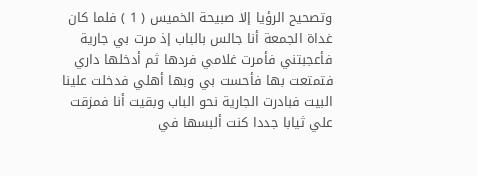وتصحيح الرؤيا إلا صبيحة الخميس ( 1 ) فلما كان غداة الجمعة أنا جالس بالباب إذ مرت بي جارية فأعجبتني فأمرت غلامي فردها ثم أدخلها داري فتمتعت بها فأحست بي وبها أهلي فدخلت علينا البيت فبادرت الجارية نحو الباب وبقيت أنا فمزقت علي ثيابا جددا كنت ألبسها في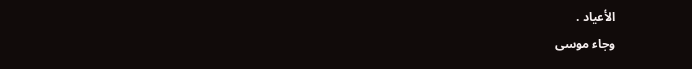الأعياد .
وجاء موسى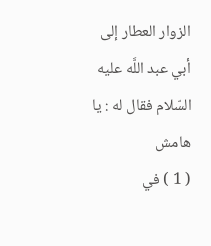الزوار العطار إلى أبي عبد اللَّه عليه السّلام فقال له : يا
هامش
( 1 ) في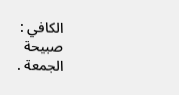الكافي : صبيحة الجمعة .